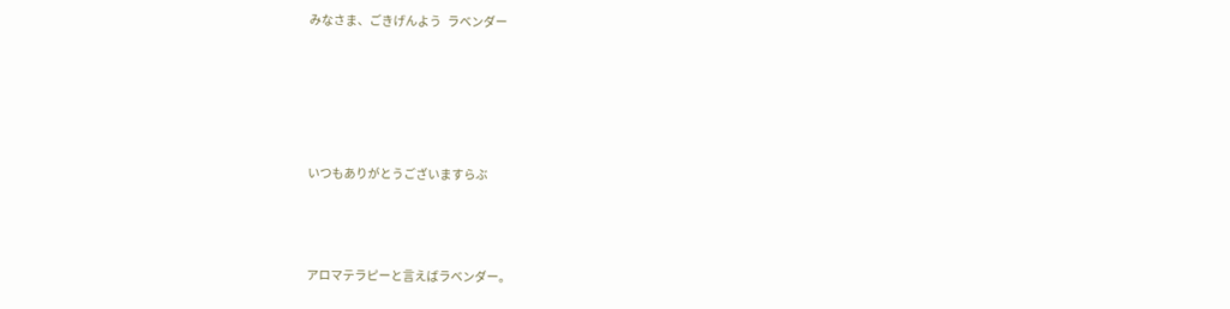みなさま、ごきげんよう  ラベンダー





いつもありがとうございますらぶ



アロマテラピーと言えばラベンダー。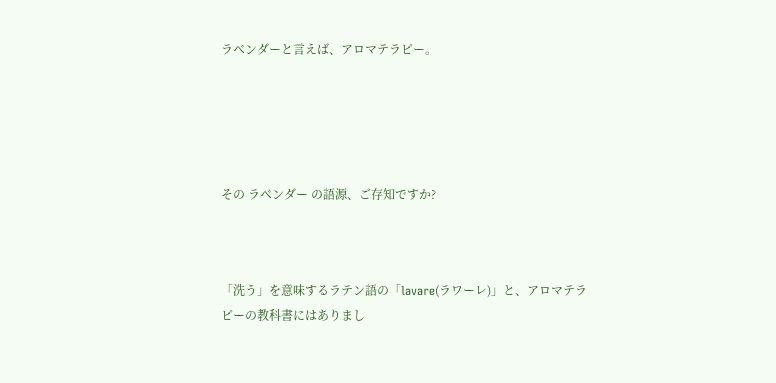ラベンダーと言えば、アロマテラピー。





その ラベンダー の語源、ご存知ですか?



「洗う」を意味するラテン語の「lavare(ラワーレ)」と、アロマテラピーの教科書にはありまし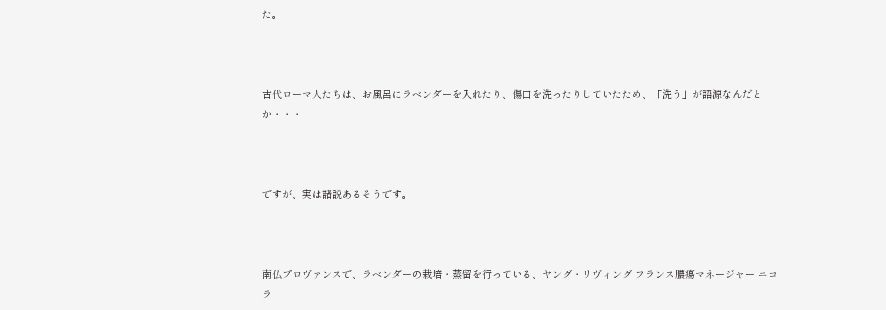た。



古代ローマ人たちは、お風呂にラベンダーを入れたり、傷口を洗ったりしていたため、「洗う」が語源なんだとか・・・



ですが、実は諸説あるそうです。



南仏プロヴァンスで、ラベンダーの栽培・蒸留を行っている、ヤング・リヴィング フランス膿瘍マネージャー ニコラ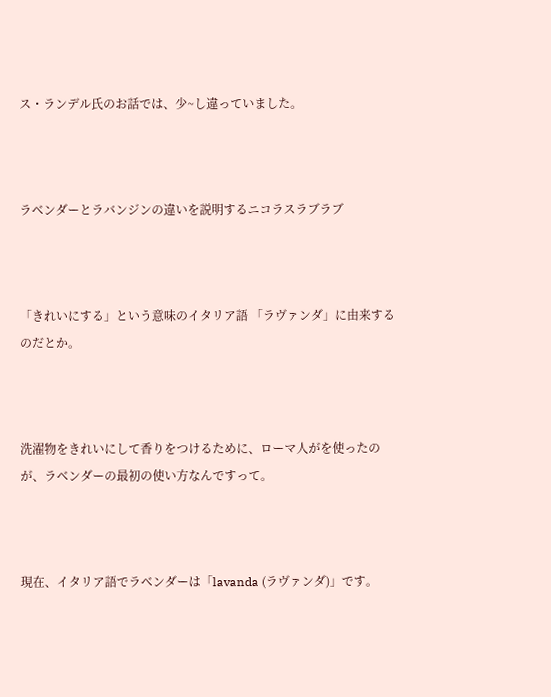ス・ランデル氏のお話では、少~し違っていました。



ラベンダーとラバンジンの違いを説明するニコラスラブラブ



「きれいにする」という意味のイタリア語 「ラヴァンダ」に由来するのだとか。



洗濯物をきれいにして香りをつけるために、ローマ人がを使ったのが、ラベンダーの最初の使い方なんですって。



現在、イタリア語でラベンダーは「lavanda (ラヴァンダ)」です。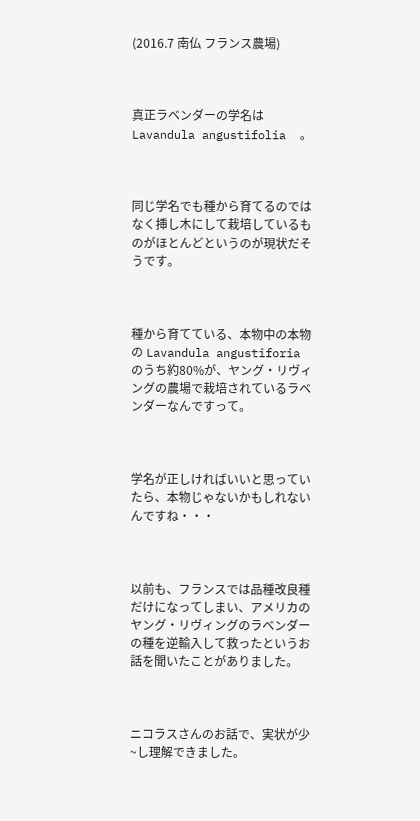(2016.7 南仏 フランス農場)



真正ラベンダーの学名は Lavandula angustifolia  。



同じ学名でも種から育てるのではなく挿し木にして栽培しているものがほとんどというのが現状だそうです。



種から育てている、本物中の本物の Lavandula angustiforia のうち約80%が、ヤング・リヴィングの農場で栽培されているラベンダーなんですって。



学名が正しければいいと思っていたら、本物じゃないかもしれないんですね・・・



以前も、フランスでは品種改良種だけになってしまい、アメリカのヤング・リヴィングのラベンダーの種を逆輸入して救ったというお話を聞いたことがありました。



ニコラスさんのお話で、実状が少~し理解できました。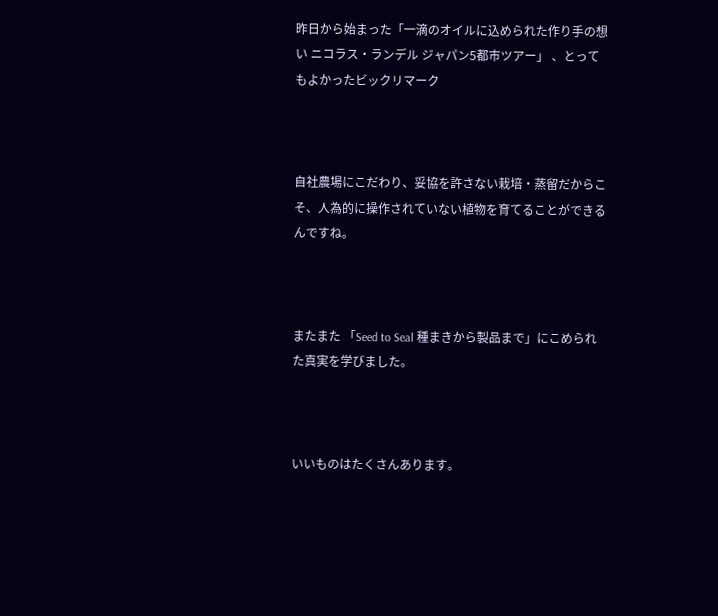昨日から始まった「一滴のオイルに込められた作り手の想い ニコラス・ランデル ジャパン5都市ツアー」 、とってもよかったビックリマーク



自社農場にこだわり、妥協を許さない栽培・蒸留だからこそ、人為的に操作されていない植物を育てることができるんですね。



またまた 「Seed to Seal 種まきから製品まで」にこめられた真実を学びました。



いいものはたくさんあります。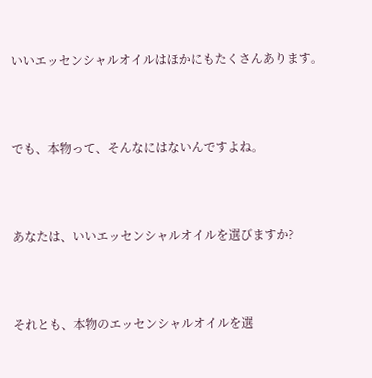いいエッセンシャルオイルはほかにもたくさんあります。



でも、本物って、そんなにはないんですよね。



あなたは、いいエッセンシャルオイルを選びますか?



それとも、本物のエッセンシャルオイルを選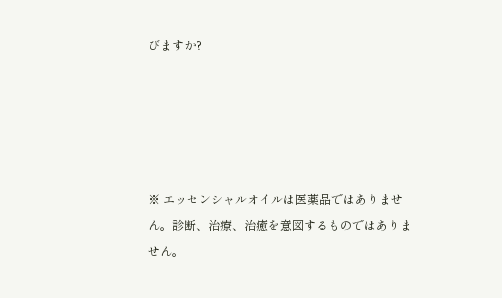びますか?





※ エッセンシャルオイルは医薬品ではありません。診断、治療、治癒を意図するものではありません。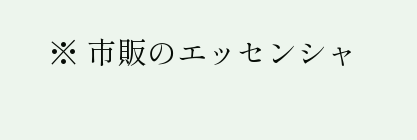※ 市販のエッセンシャ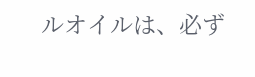ルオイルは、必ず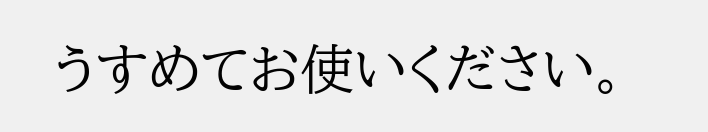うすめてお使いください。